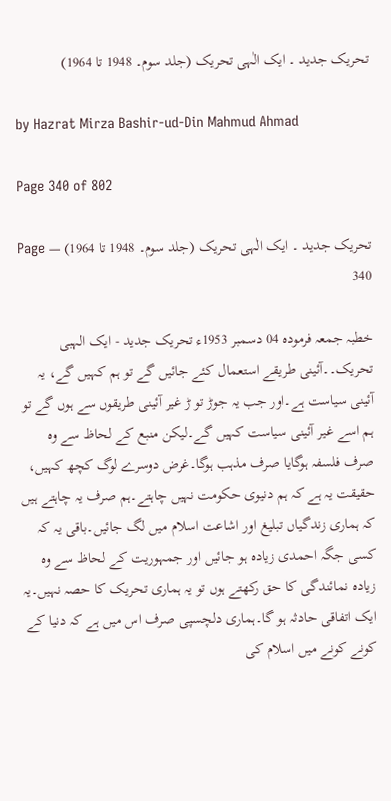تحریک جدید ۔ ایک الٰہی تحریک (جلد سوم۔ 1948 تا 1964)

by Hazrat Mirza Bashir-ud-Din Mahmud Ahmad

Page 340 of 802

تحریک جدید ۔ ایک الٰہی تحریک (جلد سوم۔ 1948 تا 1964) — Page 340

خطبہ جمعہ فرموده 04 دسمبر 1953ء تحریک جدید - ایک الہبی تحریک۔۔آئینی طریقے استعمال کئے جائیں گے تو ہم کہیں گے، یہ آئینی سیاست ہے۔اور جب یہ جوڑ تو ڑ غیر آئینی طریقوں سے ہوں گے تو ہم اسے غیر آئینی سیاست کہیں گے۔لیکن منبع کے لحاظ سے وہ صرف فلسفہ ہوگایا صرف مذہب ہوگا۔غرض دوسرے لوگ کچھ کہیں، حقیقت یہ ہے کہ ہم دنیوی حکومت نہیں چاہتے۔ہم صرف یہ چاہتے ہیں کہ ہماری زندگیاں تبلیغ اور اشاعت اسلام میں لگ جائیں۔باقی یہ کہ کسی جگہ احمدی زیادہ ہو جائیں اور جمہوریت کے لحاظ سے وہ زیادہ نمائندگی کا حق رکھتے ہوں تو یہ ہماری تحریک کا حصہ نہیں۔یہ ایک اتفاقی حادثہ ہو گا۔ہماری دلچسپی صرف اس میں ہے کہ دنیا کے کونے کونے میں اسلام کی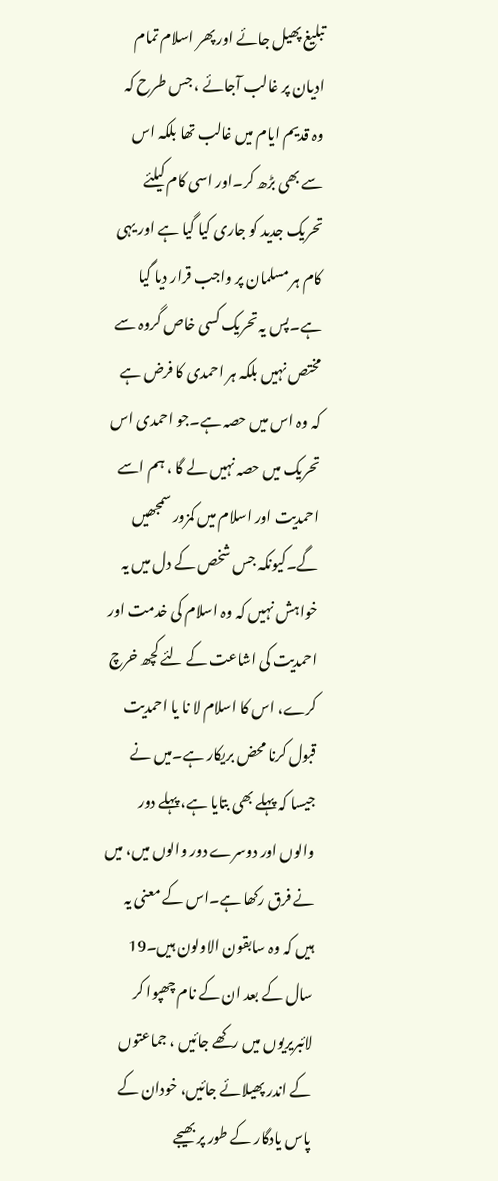تبلیغ پھیل جائے اور پھر اسلام تمام ادیان پر غالب آجائے ، جس طرح کہ وہ قدیم ایام میں غالب تھا بلکہ اس سے بھی بڑھ کر۔اور اسی کام کیلئے تحریک جدید کو جاری کیا گیا ہے اور یہی کام ہر مسلمان پر واجب قرار دیا گیا ہے۔پس یہ تحریک کسی خاص گروہ سے مختص نہیں بلکہ ہر احمدی کا فرض ہے کہ وہ اس میں حصہ ہے۔جو احمدی اس تحریک میں حصہ نہیں لے گا ، ہم اسے احمدیت اور اسلام میں کمزور سمجھیں گے۔کیونکہ جس شخص کے دل میں یہ خواہش نہیں کہ وہ اسلام کی خدمت اور احمدیت کی اشاعت کے لئے کچھ خرچ کرے، اس کا اسلام لا نا یا احمدیت قبول کرنا محض بریکار ہے۔میں نے جیسا کہ پہلے بھی بتایا ہے، پہلے دور والوں اور دوسرے دور والوں میں، میں نے فرق رکھا ہے۔اس کے معنی یہ ہیں کہ وہ سابقون الاولون ہیں۔19 سال کے بعد ان کے نام چھپوا کر لائبریریوں میں رکھے جائیں ، جماعتوں کے اندر پھیلائے جائیں، خودان کے پاس یادگار کے طور پر بھیجے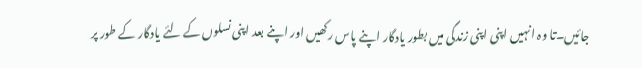جائیں۔تا وہ انہیں اپنی اپنی زندگی میں بطور یادگار اپنے پاس رکھیں اور اپنے بعد اپنی نسلوں کے لئے یادگار کے طور پر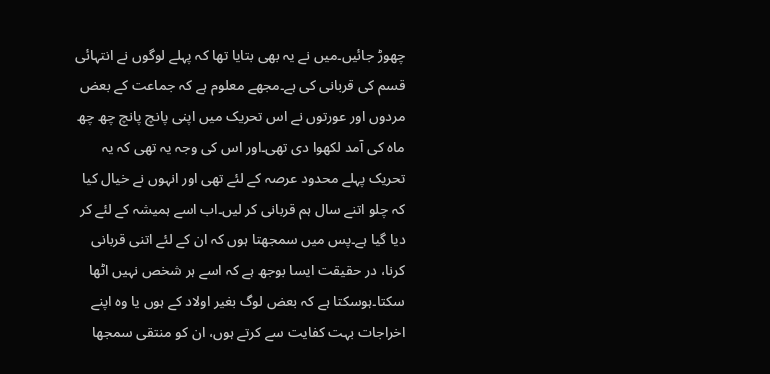چھوڑ جائیں۔میں نے یہ بھی بتایا تھا کہ پہلے لوگوں نے انتہائی قسم کی قربانی کی ہے۔مجھے معلوم ہے کہ جماعت کے بعض مردوں اور عورتوں نے اس تحریک میں اپنی پانچ پانچ چھ چھ ماہ کی آمد لکھوا دی تھی۔اور اس کی وجہ یہ تھی کہ یہ تحریک پہلے محدود عرصہ کے لئے تھی اور انہوں نے خیال کیا کہ چلو اتنے سال ہم قربانی کر لیں۔اب اسے ہمیشہ کے لئے کر دیا گیا ہے۔پس میں سمجھتا ہوں کہ ان کے لئے اتنی قربانی کرنا، در حقیقت ایسا بوجھ ہے کہ اسے ہر شخص نہیں اٹھا سکتا۔ہوسکتا ہے کہ بعض لوگ بغیر اولاد کے ہوں یا وہ اپنے اخراجات بہت کفایت سے کرتے ہوں، ان کو منتقی سمجھا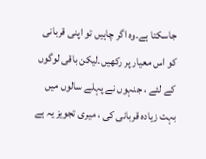جاسکتا ہے۔وہ اگر چاہیں تو اپنی قربانی کو اس معیار پر رکھیں۔لیکن باقی لوگوں کے لئے ، جنہوں نے پہلے سالوں میں بہت زیادہ قربانی کی ، میری تجویز یہ ہے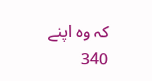کہ وہ اپنے 340